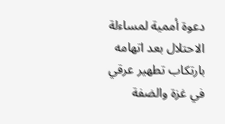دعوة أممية لمساءلة الاحتلال بعد اتهامه بارتكاب تطهير عرقي في غزة والضفة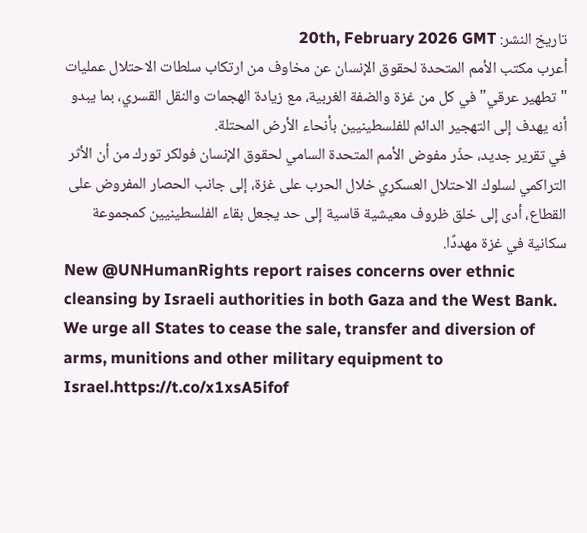تاريخ النشر: 20th, February 2026 GMT
أعرب مكتب الأمم المتحدة لحقوق الإنسان عن مخاوف من ارتكاب سلطات الاحتلال عمليات "تطهير عرقي" في كل من غزة والضفة الغربية، مع زيادة الهجمات والنقل القسري، بما يبدو أنه يهدف إلى التهجير الدائم للفلسطينيين بأنحاء الأرض المحتلة.
في تقرير جديد، حذّر مفوض الأمم المتحدة السامي لحقوق الإنسان فولكر تورك من أن الأثر التراكمي لسلوك الاحتلال العسكري خلال الحرب على غزة، إلى جانب الحصار المفروض على القطاع، أدى إلى خلق ظروف معيشية قاسية إلى حد يجعل بقاء الفلسطينيين كمجموعة سكانية في غزة مهددًا.
New @UNHumanRights report raises concerns over ethnic cleansing by Israeli authorities in both Gaza and the West Bank.
We urge all States to cease the sale, transfer and diversion of arms, munitions and other military equipment to Israel.https://t.co/x1xsA5ifof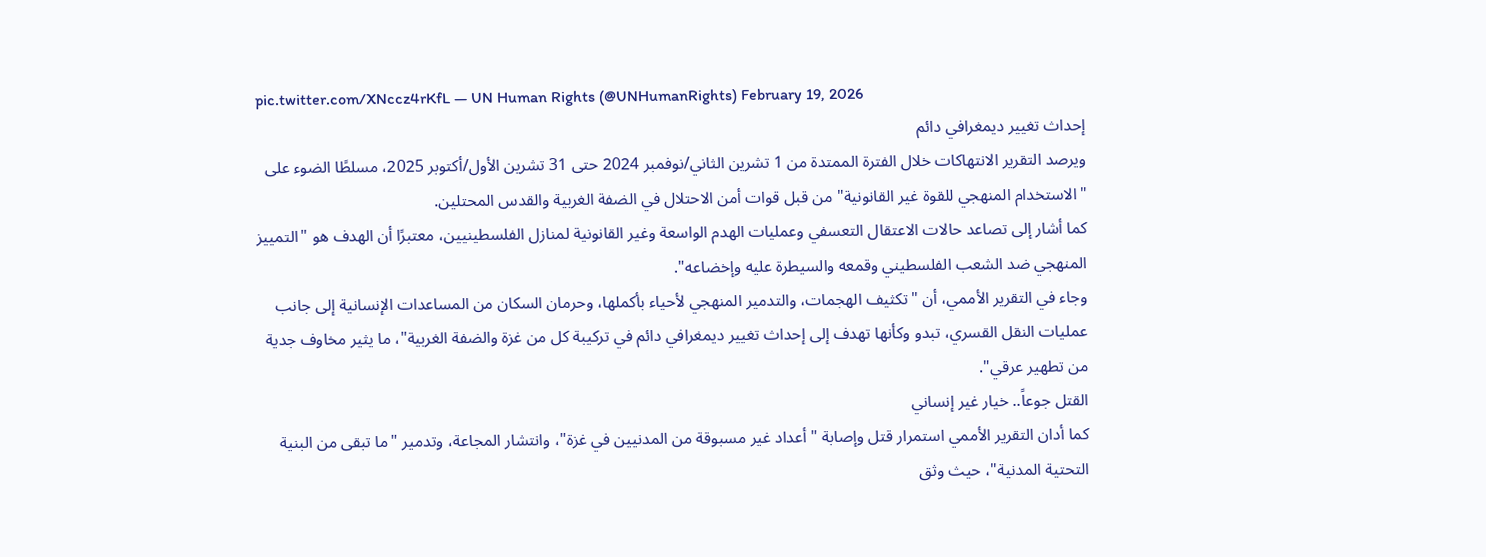pic.twitter.com/XNccz4rKfL — UN Human Rights (@UNHumanRights) February 19, 2026
إحداث تغيير ديمغرافي دائم
ويرصد التقرير الانتهاكات خلال الفترة الممتدة من 1 تشرين الثاني/نوفمبر 2024 حتى 31 تشرين الأول/أكتوبر 2025، مسلطًا الضوء على "الاستخدام المنهجي للقوة غير القانونية" من قبل قوات أمن الاحتلال في الضفة الغربية والقدس المحتلين.
كما أشار إلى تصاعد حالات الاعتقال التعسفي وعمليات الهدم الواسعة وغير القانونية لمنازل الفلسطينيين، معتبرًا أن الهدف هو "التمييز المنهجي ضد الشعب الفلسطيني وقمعه والسيطرة عليه وإخضاعه".
وجاء في التقرير الأممي، أن "تكثيف الهجمات، والتدمير المنهجي لأحياء بأكملها، وحرمان السكان من المساعدات الإنسانية إلى جانب عمليات النقل القسري، تبدو وكأنها تهدف إلى إحداث تغيير ديمغرافي دائم في تركيبة كل من غزة والضفة الغربية"، ما يثير مخاوف جدية من تطهير عرقي".
القتل جوعاً.. خيار غير إنساني
كما أدان التقرير الأممي استمرار قتل وإصابة "أعداد غير مسبوقة من المدنيين في غزة"، وانتشار المجاعة، وتدمير "ما تبقى من البنية التحتية المدنية"، حيث وثق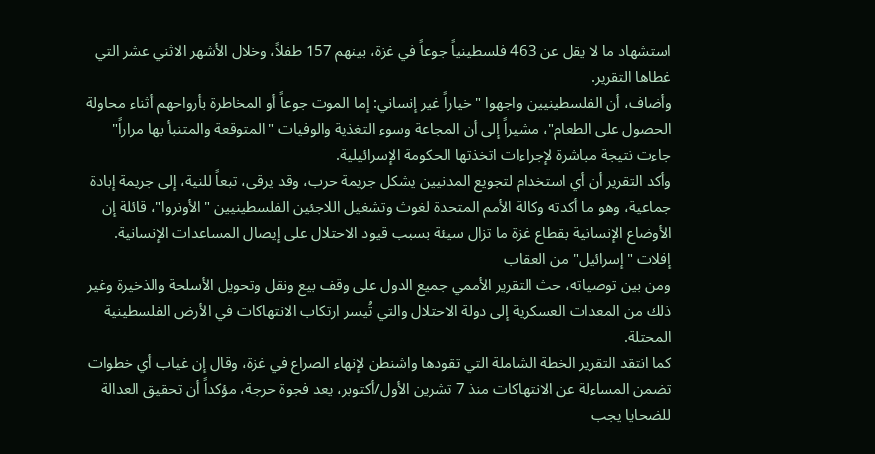استشهاد ما لا يقل عن 463 فلسطينياً جوعاً في غزة، بينهم 157 طفلاً، وخلال الأشهر الاثني عشر التي غطاها التقرير.
وأضاف، أن الفلسطينيين واجهوا "خياراً غير إنساني: إما الموت جوعاً أو المخاطرة بأرواحهم أثناء محاولة الحصول على الطعام"، مشيراً إلى أن المجاعة وسوء التغذية والوفيات "المتوقعة والمتنبأ بها مراراً" جاءت نتيجة مباشرة لإجراءات اتخذتها الحكومة الإسرائيلية.
وأكد التقرير أن أي استخدام لتجويع المدنيين يشكل جريمة حرب، وقد يرقى، تبعاً للنية، إلى جريمة إبادة جماعية، وهو ما أكدته وكالة الأمم المتحدة لغوث وتشغيل اللاجئين الفلسطينيين "الأونروا"، قائلة إن الأوضاع الإنسانية بقطاع غزة ما تزال سيئة بسبب قيود الاحتلال على إيصال المساعدات الإنسانية.
إفلات "إسرائيل" من العقاب
ومن بين توصياته، حث التقرير الأممي جميع الدول على وقف بيع ونقل وتحويل الأسلحة والذخيرة وغير ذلك من المعدات العسكرية إلى دولة الاحتلال والتي تُيسر ارتكاب الانتهاكات في الأرض الفلسطينية المحتلة.
كما انتقد التقرير الخطة الشاملة التي تقودها واشنطن لإنهاء الصراع في غزة، وقال إن غياب أي خطوات تضمن المساءلة عن الانتهاكات منذ 7 تشرين الأول/أكتوبر، يعد فجوة حرجة، مؤكداً أن تحقيق العدالة للضحايا يجب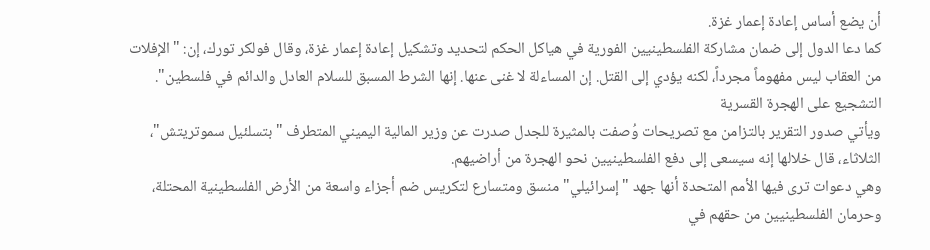أن يضع أساس إعادة إعمار غزة.
كما دعا الدول إلى ضمان مشاركة الفلسطينيين الفورية في هياكل الحكم لتحديد وتشكيل إعادة إعمار غزة، وقال فولكر تورك، إن: "الإفلات من العقاب ليس مفهوماً مجرداً، لكنه يؤدي إلى القتل. إن المساءلة لا غنى عنها. إنها الشرط المسبق للسلام العادل والدائم في فلسطين".
التشجيع على الهجرة القسرية
ويأتي صدور التقرير بالتزامن مع تصريحات وُصفت بالمثيرة للجدل صدرت عن وزير المالية اليميني المتطرف "بتسلئيل سموتريتش"، الثلاثاء، قال خلالها إنه سيسعى إلى دفع الفلسطينيين نحو الهجرة من أراضيهم.
وهي دعوات ترى فيها الأمم المتحدة أنها جهد "إسرائيلي" منسق ومتسارع لتكريس ضم أجزاء واسعة من الأرض الفلسطينية المحتلة، وحرمان الفلسطينيين من حقهم في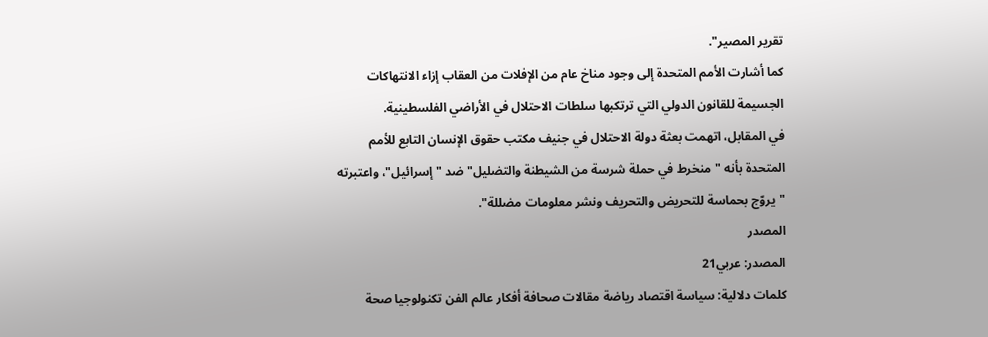تقرير المصير".
كما أشارت الأمم المتحدة إلى وجود مناخ عام من الإفلات من العقاب إزاء الانتهاكات الجسيمة للقانون الدولي التي ترتكبها سلطات الاحتلال في الأراضي الفلسطينية.
في المقابل، اتهمت بعثة دولة الاحتلال في جنيف مكتب حقوق الإنسان التابع للأمم المتحدة بأنه "منخرط في حملة شرسة من الشيطنة والتضليل" ضد "إسرائيل"، واعتبرته "يروّج بحماسة للتحريض والتحريف ونشر معلومات مضللة".
المصدر
المصدر: عربي21
كلمات دلالية: سياسة اقتصاد رياضة مقالات صحافة أفكار عالم الفن تكنولوجيا صحة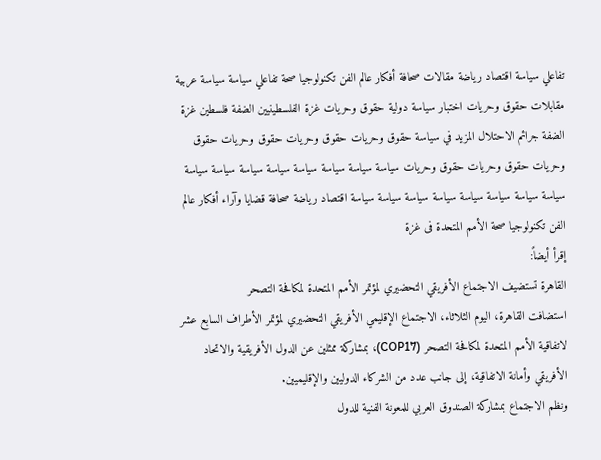تفاعلي سياسة اقتصاد رياضة مقالات صحافة أفكار عالم الفن تكنولوجيا صحة تفاعلي سياسة سياسة عربية مقابلات حقوق وحريات اختبار سياسة دولية حقوق وحريات غزة الفلسطينيين الضفة فلسطين غزة الضفة جرائم الاحتلال المزيد في سياسة حقوق وحريات حقوق وحريات حقوق وحريات حقوق وحريات حقوق وحريات حقوق وحريات سياسة سياسة سياسة سياسة سياسة سياسة سياسة سياسة سياسة سياسة سياسة سياسة سياسة سياسة سياسة سياسة اقتصاد رياضة صحافة قضايا وآراء أفكار عالم الفن تكنولوجيا صحة الأمم المتحدة فی غزة
إقرأ أيضاً:
القاهرة تستضيف الاجتماع الأفريقي التحضيري لمؤتمر الأمم المتحدة لمكافحة التصحر
استضافت القاهرة، اليوم الثلاثاء، الاجتماع الإقليمي الأفريقي التحضيري لمؤتمر الأطراف السابع عشر لاتفاقية الأمم المتحدة لمكافحة التصحر (COP17)، بمشاركة ممثلين عن الدول الأفريقية والاتحاد الأفريقي وأمانة الاتفاقية، إلى جانب عدد من الشركاء الدوليين والإقليميين.
ونظم الاجتماع بمشاركة الصندوق العربي للمعونة الفنية للدول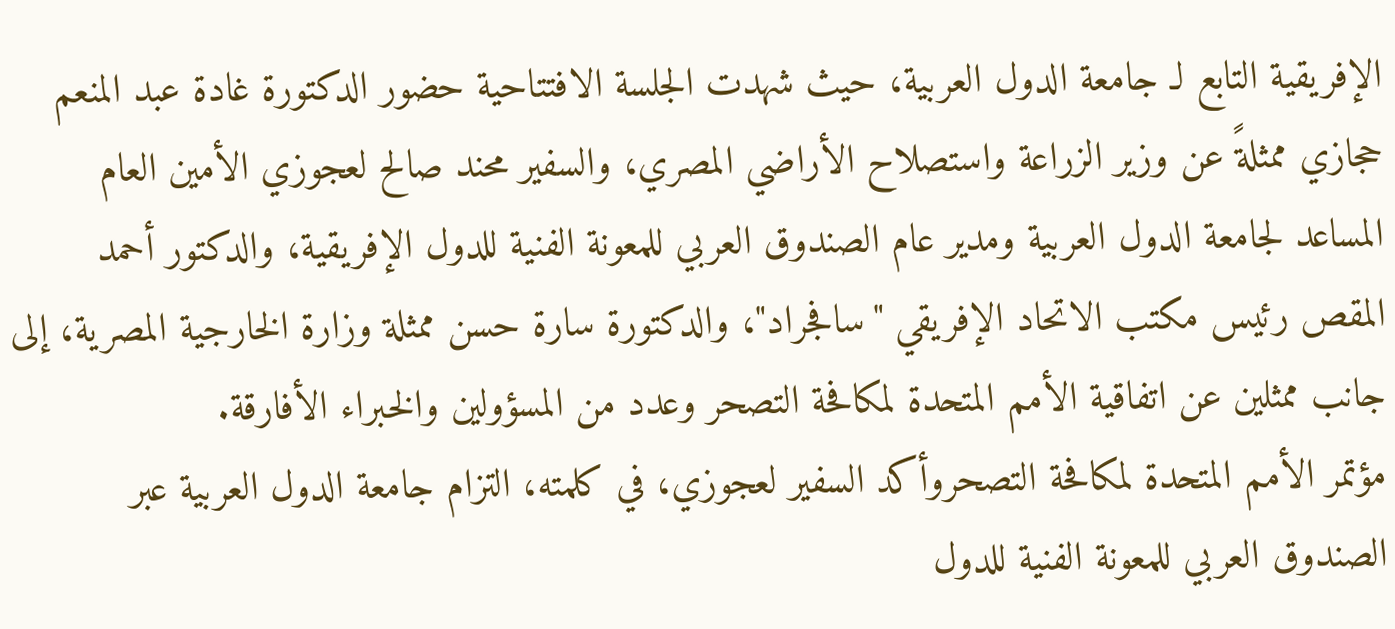الإفريقية التابع لـ جامعة الدول العربية، حيث شهدت الجلسة الافتتاحية حضور الدكتورة غادة عبد المنعم حجازي ممثلةً عن وزير الزراعة واستصلاح الأراضي المصري، والسفير محند صالح لعجوزي الأمين العام المساعد لجامعة الدول العربية ومدير عام الصندوق العربي للمعونة الفنية للدول الإفريقية، والدكتور أحمد المقص رئيس مكتب الاتحاد الإفريقي "سافجراد"، والدكتورة سارة حسن ممثلة وزارة الخارجية المصرية، إلى جانب ممثلين عن اتفاقية الأمم المتحدة لمكافحة التصحر وعدد من المسؤولين والخبراء الأفارقة.
مؤتمر الأمم المتحدة لمكافحة التصحروأكد السفير لعجوزي، في كلمته، التزام جامعة الدول العربية عبر الصندوق العربي للمعونة الفنية للدول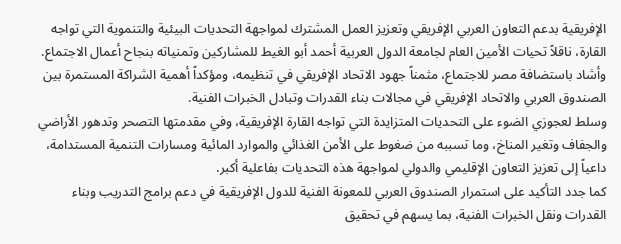الإفريقية بدعم التعاون العربي الإفريقي وتعزيز العمل المشترك لمواجهة التحديات البيئية والتنموية التي تواجه القارة، ناقلاً تحيات الأمين العام لجامعة الدول العربية أحمد أبو الغيط للمشاركين وتمنياته بنجاح أعمال الاجتماع.
وأشاد باستضافة مصر للاجتماع، مثمناً جهود الاتحاد الإفريقي في تنظيمه، ومؤكداً أهمية الشراكة المستمرة بين الصندوق العربي والاتحاد الإفريقي في مجالات بناء القدرات وتبادل الخبرات الفنية.
وسلط لعجوزي الضوء على التحديات المتزايدة التي تواجه القارة الإفريقية، وفي مقدمتها التصحر وتدهور الأراضي والجفاف وتغير المناخ، وما تسببه من ضغوط على الأمن الغذائي والموارد المائية ومسارات التنمية المستدامة، داعياً إلى تعزيز التعاون الإقليمي والدولي لمواجهة هذه التحديات بفاعلية أكبر.
كما جدد التأكيد على استمرار الصندوق العربي للمعونة الفنية للدول الإفريقية في دعم برامج التدريب وبناء القدرات ونقل الخبرات الفنية، بما يسهم في تحقيق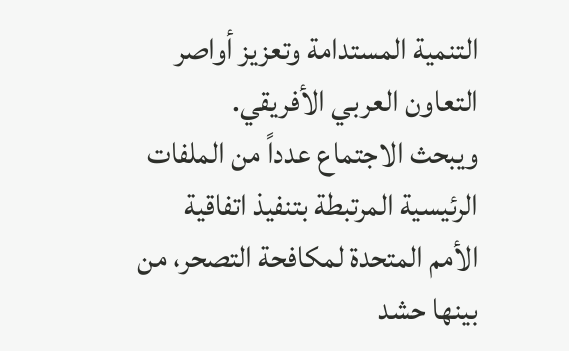التنمية المستدامة وتعزيز أواصر التعاون العربي الأفريقي.
ويبحث الاجتماع عدداً من الملفات الرئيسية المرتبطة بتنفيذ اتفاقية الأمم المتحدة لمكافحة التصحر، من بينها حشد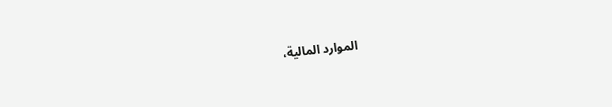الموارد المالية،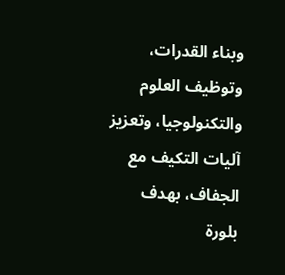وبناء القدرات، وتوظيف العلوم والتكنولوجيا، وتعزيز آليات التكيف مع الجفاف، بهدف بلورة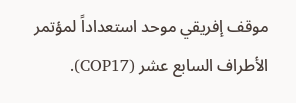موقف إفريقي موحد استعداداً لمؤتمر الأطراف السابع عشر (COP17).